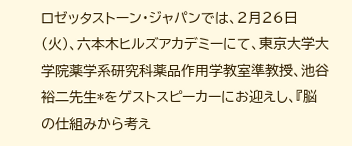ロゼッタストーン・ジャパンでは、2月26日(火)、六本木ヒルズアカデミーにて、東京大学大学院薬学系研究科薬品作用学教室準教授、池谷裕二先生*をゲストスピーカーにお迎えし、『脳の仕組みから考え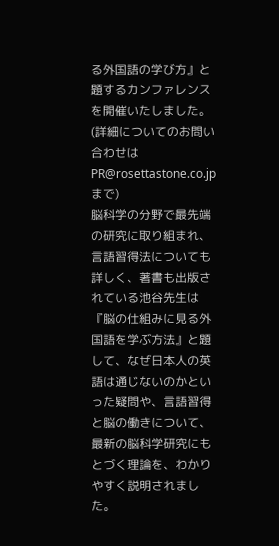る外国語の学び方』と題するカンファレンスを開催いたしました。
(詳細についてのお問い合わせは PR@rosettastone.co.jp まで)
脳科学の分野で最先端の研究に取り組まれ、言語習得法についても詳しく、著書も出版されている池谷先生は『脳の仕組みに見る外国語を学ぶ方法』と題して、なぜ日本人の英語は通じないのかといった疑問や、言語習得と脳の働きについて、最新の脳科学研究にもとづく理論を、わかりやすく説明されました。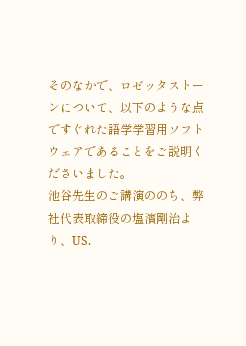そのなかで、ロゼッタストーンについて、以下のような点ですぐれた語学学習用ソフトウェアであることをご説明くださいました。
池谷先生のご講演ののち、弊社代表取締役の塩濱剛治より、US.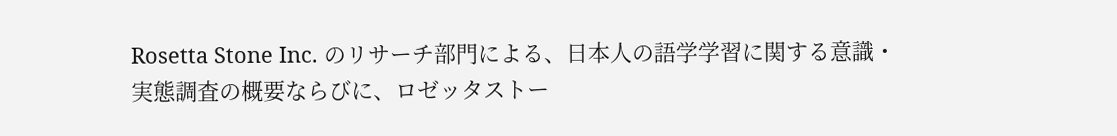Rosetta Stone Inc. のリサーチ部門による、日本人の語学学習に関する意識・実態調査の概要ならびに、ロゼッタストー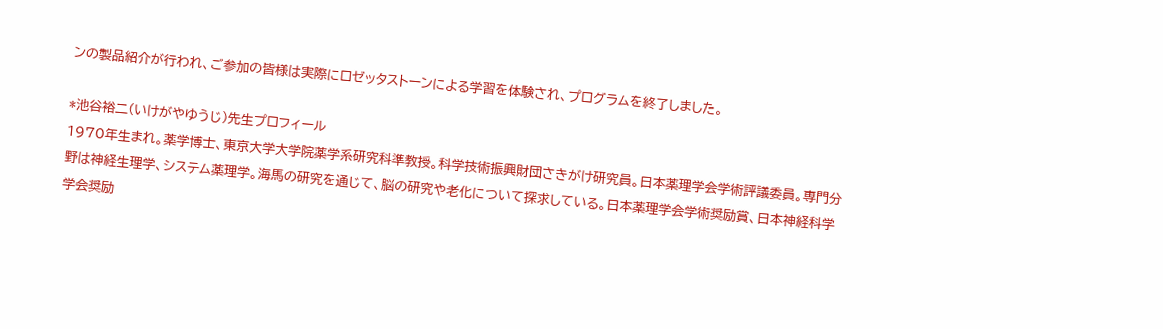ンの製品紹介が行われ、ご参加の皆様は実際にロゼッタストーンによる学習を体験され、プログラムを終了しました。

*池谷裕二(いけがやゆうじ)先生プロフィール
1970年生まれ。薬学博士、東京大学大学院薬学系研究科準教授。科学技術振興財団さきがけ研究員。日本薬理学会学術評議委員。専門分野は神経生理学、システム薬理学。海馬の研究を通じて、脳の研究や老化について探求している。日本薬理学会学術奨励賞、日本神経科学学会奨励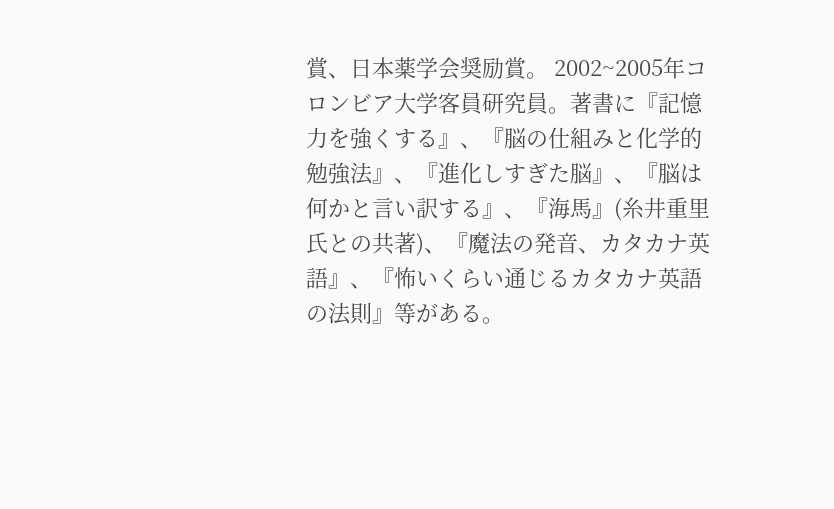賞、日本薬学会奨励賞。 2002~2005年コロンビア大学客員研究員。著書に『記憶力を強くする』、『脳の仕組みと化学的勉強法』、『進化しすぎた脳』、『脳は何かと言い訳する』、『海馬』(糸井重里氏との共著)、『魔法の発音、カタカナ英語』、『怖いくらい通じるカタカナ英語の法則』等がある。